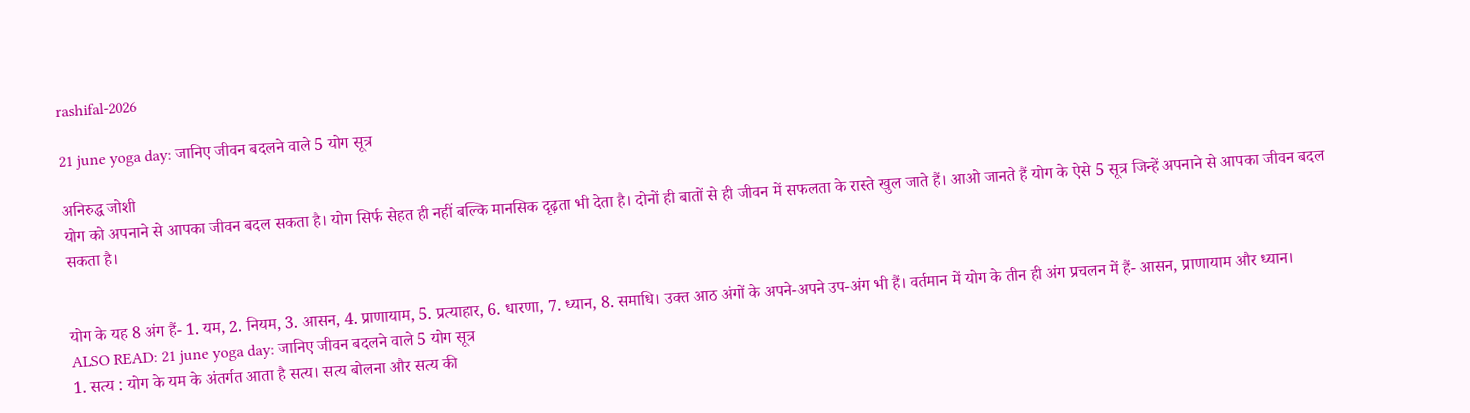rashifal-2026

21 june yoga day: जानिए जीवन बदलने वाले 5 योग सूत्र

अनिरुद्ध जोशी
योग को अपनाने से आपका जीवन बदल सकता है। योग सिर्फ सेहत ही नहीं बल्कि मानसिक दृढ़ता भी देता है। दोनों ही बातों से ही जीवन में सफलता के रास्ते खुल जाते हैं। आओ जानते हैं योग के ऐसे 5 सूत्र जिन्हें अपनाने से आपका जीवन बदल सकता है।


योग के यह 8 अंग हैं- 1. यम, 2. नियम, 3. आसन, 4. प्राणायाम, 5. प्रत्याहार, 6. धारणा, 7. ध्यान, 8. समाधि। उक्त आठ अंगों के अपने-अपने उप-अंग भी हैं। वर्तमान में योग के तीन ही अंग प्रचलन में हैं- आसन, प्राणायाम और ध्यान।
ALSO READ: 21 june yoga day: जानिए जीवन बदलने वाले 5 योग सूत्र
1. सत्य : योग के यम के अंतर्गत आता है सत्य। सत्य बोलना और सत्य की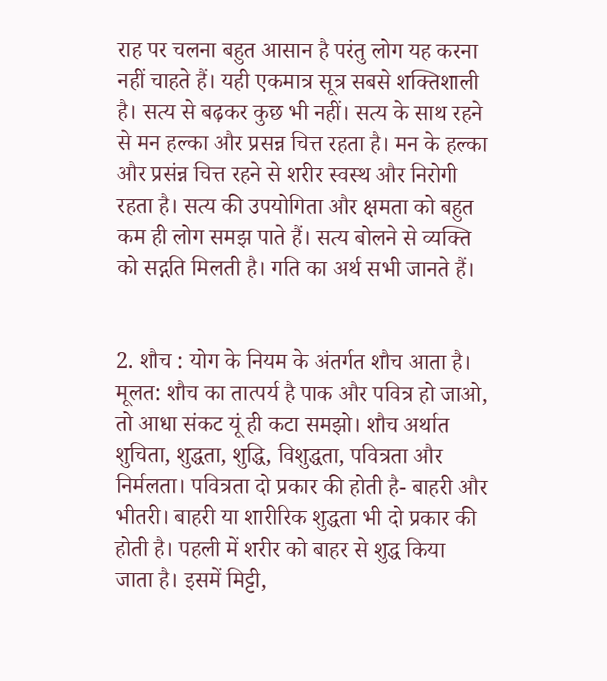राह पर चलना बहुत आसान है परंतु लोग यह करना नहीं चाहते हैं। यही एकमात्र सूत्र सबसे शक्तिशाली है। सत्य से बढ़कर कुछ भी नहीं। सत्य के साथ रहने से मन हल्का और प्रसन्न चित्त रहता है। मन के हल्का और प्रसंन्न चित्त रहने से शरीर स्वस्थ और निरोगी रहता है। सत्य की उपयोगिता और क्षमता को बहुत कम ही लोग समझ पाते हैं। सत्य बोलने से व्यक्ति को सद्गति मिलती है। गति का अर्थ सभी जानते हैं।


2. शौच : योग के नियम के अंतर्गत शौच आता है। मूलत: शौच का तात्पर्य है पाक और पवित्र हो जाओ, तो आधा संकट यूं ही कटा समझो। शौच अर्थात शुचिता, शुद्धता, शुद्धि, विशुद्धता, पवित्रता और निर्मलता। पवित्रता दो प्रकार की होती है- बाहरी और भीतरी। बाहरी या शारीरिक शुद्धता भी दो प्रकार की होती है। पहली में शरीर को बाहर से शुद्ध किया जाता है। इसमें मिट्टी,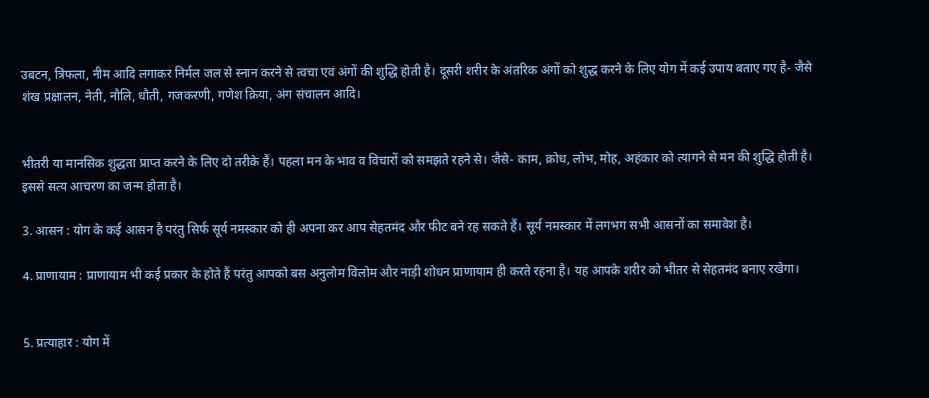उबटन, त्रिफला, नीम आदि लगाकर निर्मल जल से स्नान करने से त्वचा एवं अंगों की शुद्धि होती है। दूसरी शरीर के अंतरिक अंगों को शुद्ध करने के लिए योग में कई उपाय बताए गए है- जैसे शंख प्रक्षालन, नेती, नौलि, धौती, गजकरणी, गणेश क्रिया, अंग संचालन आदि।


भीतरी या मानसिक शुद्धता प्राप्त करने के लिए दो तरीके हैं। पहला मन के भाव व विचारों को समझते रहने से। जैसे- काम, क्रोध, लोभ, मोह, अहंकार को त्यागने से मन की शुद्धि होती है। इससे सत्य आचरण का जन्म होता है।

3. आसन : योग के कई आसन है परंतु सिर्फ सूर्य नमस्कार को ही अपना कर आप सेहतमंद और फीट बने रह सकते हैं। सूर्य नमस्कार में लगभग सभी आसनों का समावेश है।

4. प्राणायाम : प्राणायाम भी कई प्रकार के होते हैं परंतु आपको बस अनुलोम विलोम और नाड़ी शोधन प्राणायाम ही करते रहना है। यह आपके शरीर को भीतर से सेहतमंद बनाए रखेगा।


5. प्रत्याहार : योग में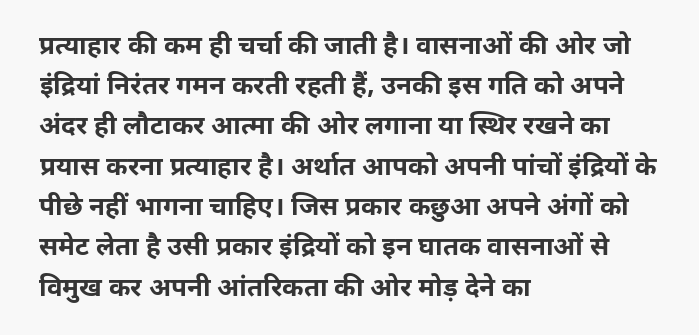प्रत्याहार की कम ही चर्चा की जाती है। वासनाओं की ओर जो इंद्रियां निरंतर गमन करती रहती हैं, उनकी इस गति को अपने अंदर ही लौटाकर आत्मा की ओर लगाना या स्थिर रखने का प्रयास करना प्रत्याहार है। अर्थात आपको अपनी पांचों इंद्रियों के पीछे नहीं भागना चाहिए। जिस प्रकार कछुआ अपने अंगों को समेट लेता है उसी प्रकार इंद्रियों को इन घातक वासनाओं से विमुख कर अपनी आंतरिकता की ओर मोड़ देने का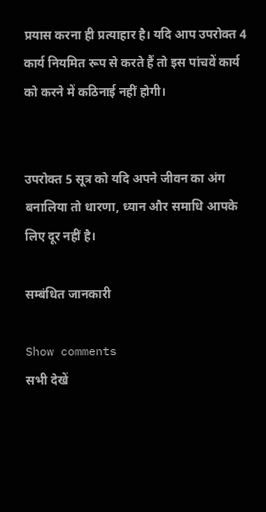प्रयास करना ही प्रत्याहार है। यदि आप उपरोक्त 4 कार्य नियमित रूप से करते हैं तो इस पांचवें कार्य को करने में कठिनाई नहीं होगी।


उपरोक्त 5 सूत्र को यदि अपने जीवन का अंग बनालिया तो धारणा, ध्यान और समाधि आपके लिए दूर नहीं है।

सम्बंधित जानकारी

Show comments
सभी देखें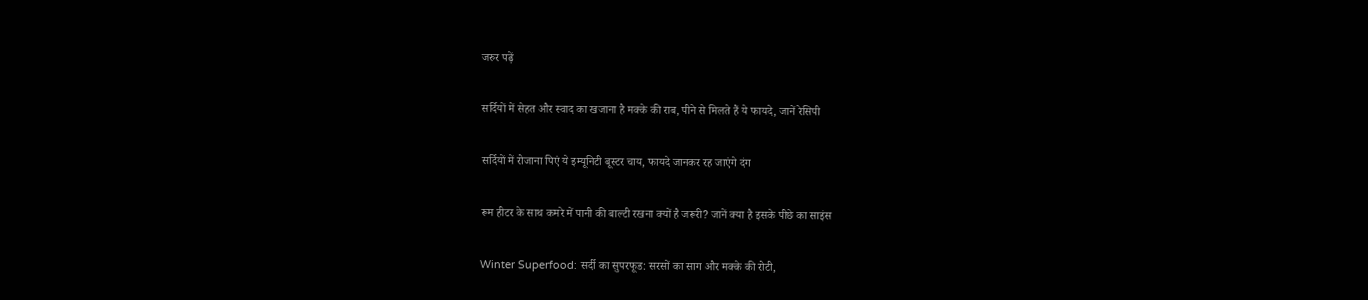जरुर पढ़ें

सर्दियों में सेहत और स्वाद का खजाना है मक्के की राब, पीने से मिलते हैं ये फायदे, जानें रेसिपी

सर्दियों में रोजाना पिएं ये इम्यूनिटी बूस्टर चाय, फायदे जानकर रह जाएंगे दंग

रूम हीटर के साथ कमरे में पानी की बाल्टी रखना क्यों है जरूरी? जानें क्या है इसके पीछे का साइंस

Winter Superfood: सर्दी का सुपरफूड: सरसों का साग और मक्के की रोटी,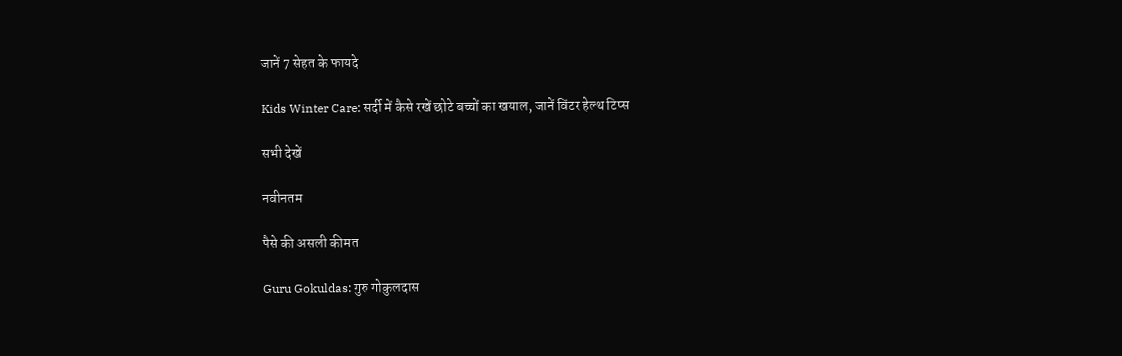जानें 7 सेहत के फायदे

Kids Winter Care: सर्दी में कैसे रखें छोटे बच्चों का खयाल, जानें विंटर हेल्थ टिप्स

सभी देखें

नवीनतम

पैसे की असली कीमत

Guru Gokuldas: गुरु गोकुलदास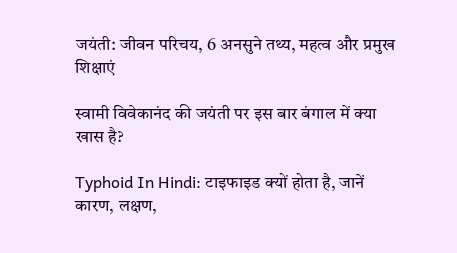जयंती: जीवन परिचय, 6 अनसुने तथ्य, महत्व और प्रमुख शिक्षाएं

स्वामी विवेकानंद की जयंती पर इस बार बंगाल में क्या खास है?

Typhoid In Hindi: टाइफाइड क्यों होता है, जानें कारण, लक्षण,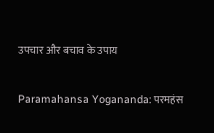उपचार और बचाव के उपाय

Paramahansa Yogananda: परमहंस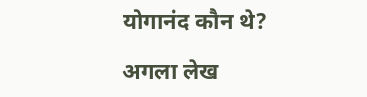योगानंद कौन थे?

अगला लेख